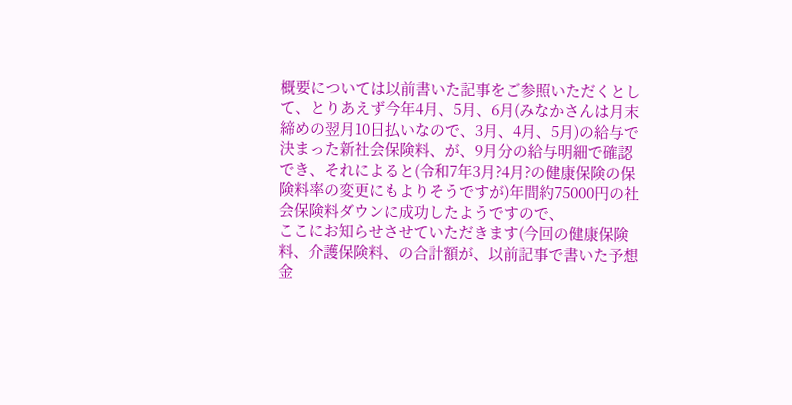概要については以前書いた記事をご参照いただくとして、とりあえず今年4月、5月、6月(みなかさんは月末締めの翌月10日払いなので、3月、4月、5月)の給与で決まった新社会保険料、が、9月分の給与明細で確認でき、それによると(令和7年3月?4月?の健康保険の保険料率の変更にもよりそうですが)年間約75000円の社会保険料ダウンに成功したようですので、
ここにお知らせさせていただきます(今回の健康保険料、介護保険料、の合計額が、以前記事で書いた予想金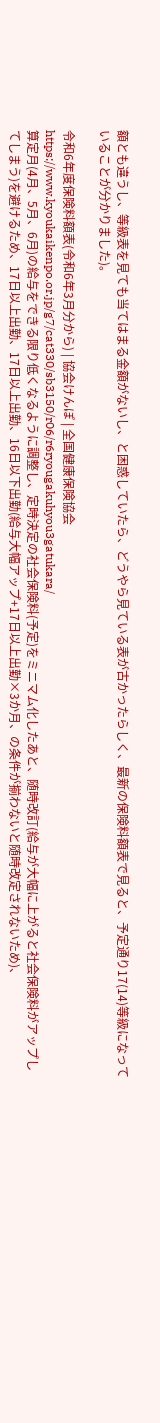額とも違うし、等級表を見ても当てはまる金額がないし、と困惑していたら、どうやら見ている表が古かったらしく、最新の保険料額表で見ると、予定通り17(14)等級になっていることが分かりました)。

令和6年度保険料額表(令和6年3月分から) | 協会けんぽ | 全国健康保険協会
https://www.kyoukaikenpo.or.jp/g7/cat330/sb3150/r06/r6ryougakuhyou3gatukara/
算定月(4月、5月、6月)の給与をできる限り低くなるように調整し、定時決定の社会保険料(予定)をミニマム化したあと、随時改訂(給与が大幅に上がると社会保険料がアップしてしまう)を避けるため、17日以上出勤、17日以上出勤、16日以下出勤(給与大幅アップ+17日以上出勤×3か月、の条件が揃わないと随時改定されないため)、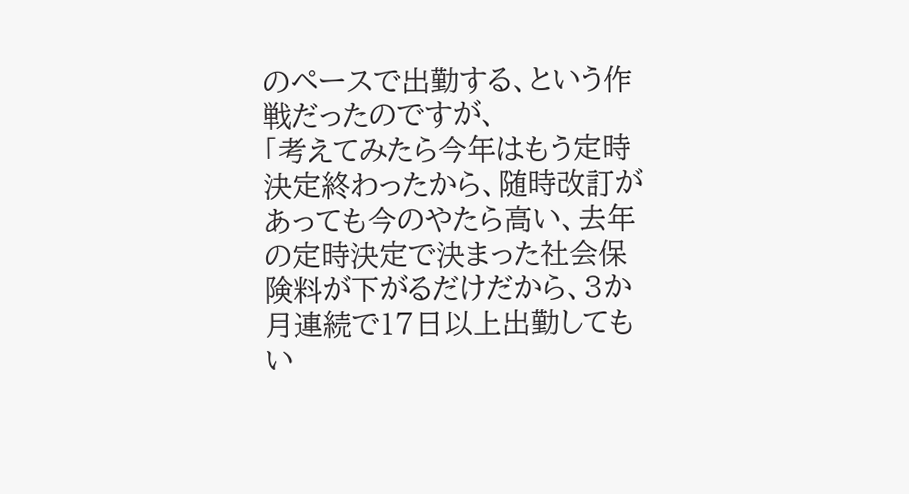のペースで出勤する、という作戦だったのですが、
「考えてみたら今年はもう定時決定終わったから、随時改訂があっても今のやたら高い、去年の定時決定で決まった社会保険料が下がるだけだから、3か月連続で17日以上出勤してもい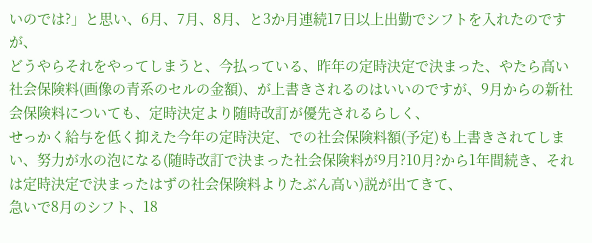いのでは?」と思い、6月、7月、8月、と3か月連続17日以上出勤でシフトを入れたのですが、
どうやらそれをやってしまうと、今払っている、昨年の定時決定で決まった、やたら高い社会保険料(画像の青系のセルの金額)、が上書きされるのはいいのですが、9月からの新社会保険料についても、定時決定より随時改訂が優先されるらしく、
せっかく給与を低く抑えた今年の定時決定、での社会保険料額(予定)も上書きされてしまい、努力が水の泡になる(随時改訂で決まった社会保険料が9月?10月?から1年間続き、それは定時決定で決まったはずの社会保険料よりたぶん高い)説が出てきて、
急いで8月のシフト、18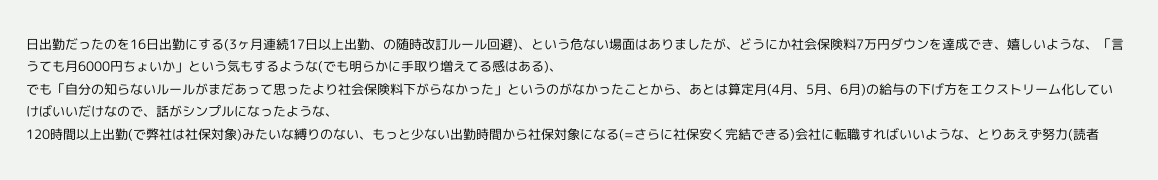日出勤だったのを16日出勤にする(3ヶ月連続17日以上出勤、の随時改訂ルール回避)、という危ない場面はありましたが、どうにか社会保険料7万円ダウンを達成でき、嬉しいような、「言うても月6000円ちょいか」という気もするような(でも明らかに手取り増えてる感はある)、
でも「自分の知らないルールがまだあって思ったより社会保険料下がらなかった」というのがなかったことから、あとは算定月(4月、5月、6月)の給与の下げ方をエクストリーム化していけばいいだけなので、話がシンプルになったような、
120時間以上出勤(で弊社は社保対象)みたいな縛りのない、もっと少ない出勤時間から社保対象になる(=さらに社保安く完結できる)会社に転職すればいいような、とりあえず努力(読者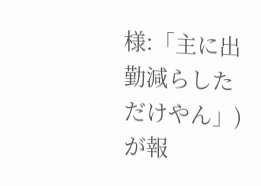様:「主に出勤減らしただけやん」)が報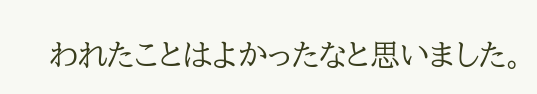われたことはよかったなと思いました。